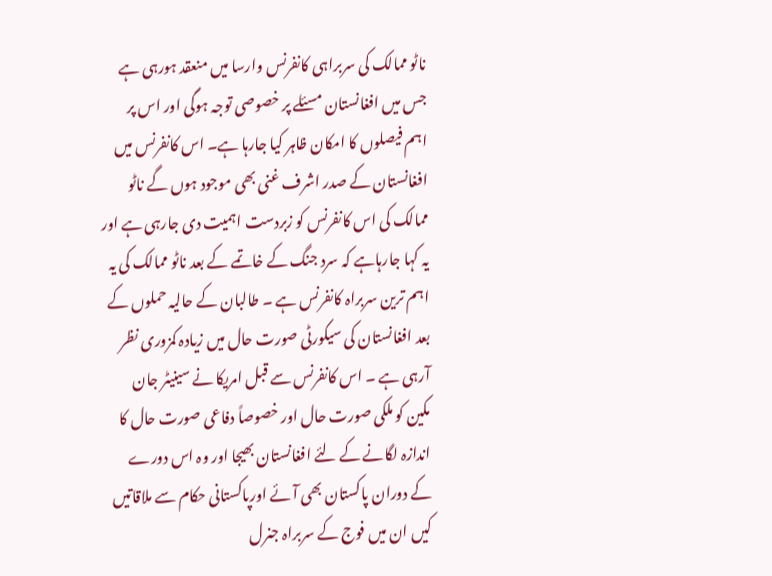ناٹو ممالک کی سربراہی کانفرنس وارسا میں منعقد ہورہی ہے جس میں افغانستان مسئلے پر خصوصی توجہ ہوگی اور اس پر اہم فیصلوں کا امکان ظاہر کیا جارہا ہے۔ اس کانفرنس میں افغانستان کے صدر اشرف غنی بھی موجود ہوں گے ناٹو ممالک کی اس کانفرنس کو زبردست اہمیت دی جارہی ہے اور یہ کہا جارہاہے کہ سرد جنگ کے خاتمے کے بعد ناٹو ممالک کی یہ اہم ترین سربراہ کانفرنس ہے ۔ طالبان کے حالیہ حملوں کے بعد افغانستان کی سیکورٹی صورت حال میں زیادہ کمزوری نظر آرہی ہے ۔ اس کانفرنس سے قبل امریکا نے سینیٹر جان مکین کو ملکی صورت حال اور خصوصاً دفاعی صورت حال کا اندازہ لگانے کے لئے افغانستان بھیجا اور وہ اس دورے کے دوران پاکستان بھی آئے اورپاکستانی حکام سے ملاقاتیں کیں ان میں فوج کے سربراہ جنرل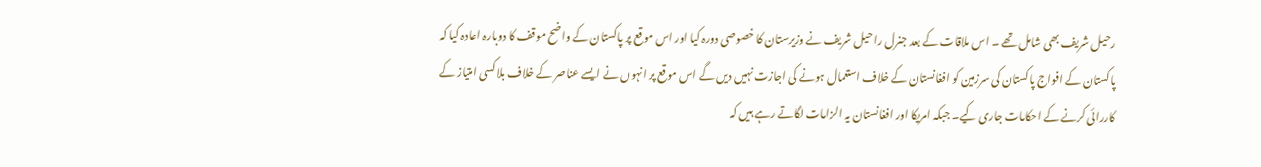رحیل شریف بھی شامل تھے ۔ اس ملاقات کے بعد جنرل راحیل شریف نے وزیرستان کا خصوصی دورہ کیا اور اس موقع پر پاکستان کے واضح موقف کا دوبارہ اعادہ کیا کہ پاکستان کے افواج پاکستان کی سرزمین کو افغانستان کے خلاف استعمال ہونے کی اجازت نہیں دیں گے اس موقع پر انہوں نے ایسے عناصر کے خلاف بلا کسی امتیاز کے کاررائی کرنے کے احکامات جاری کیے۔ جبکہ امریکا اور افغانستان یہ الزامات لگاتے رہے ہیں کہ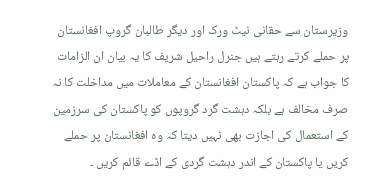وزیرستان سے حقانی نیٹ ورک اور دیگر طالبان گروپ افغانستان پر حملے کرتے رہتے ہیں جنرل راحیل شریف کا یہ بیان ان الزامات کا جواب ہے کہ پاکستان افغانستان کے معاملات میں مداخلت کا نہ صرف مخالف ہے بلکہ دہشت گرد گروپوں کو پاکستان کی سرزمین کے استعمال کی اجازت بھی نہیں دیتا کہ وہ افغانستان پر حملے کریں یا پاکستان کے اندر دہشت گردی کے اڈے قائم کریں ۔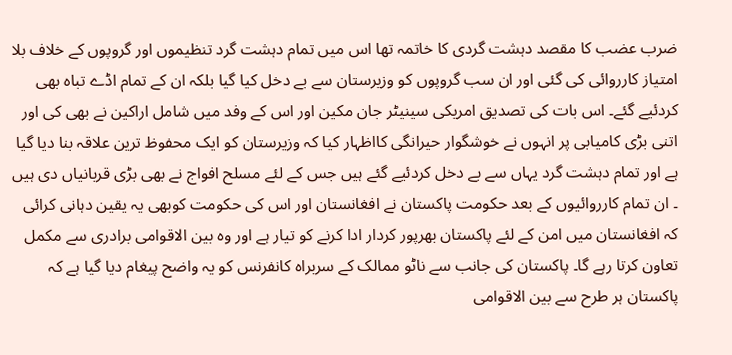ضرب عضب کا مقصد دہشت گردی کا خاتمہ تھا اس میں تمام دہشت گرد تنظیموں اور گروپوں کے خلاف بلا امتیاز کارروائی کی گئی اور ان سب گروپوں کو وزیرستان سے بے دخل کیا گیا بلکہ ان کے تمام اڈے تباہ بھی کردئیے گئے۔ اس بات کی تصدیق امریکی سینیٹر جان مکین اور اس کے وفد میں شامل اراکین نے بھی کی اور اتنی بڑی کامیابی پر انہوں نے خوشگوار حیرانگی کااظہار کیا کہ وزیرستان کو ایک محفوظ ترین علاقہ بنا دیا گیا ہے اور تمام دہشت گرد یہاں سے بے دخل کردئیے گئے ہیں جس کے لئے مسلح افواج نے بھی بڑی قربانیاں دی ہیں ۔ ان تمام کارروائیوں کے بعد حکومت پاکستان نے افغانستان اور اس کی حکومت کوبھی یہ یقین دہانی کرائی کہ افغانستان میں امن کے لئے پاکستان بھرپور کردار ادا کرنے کو تیار ہے اور وہ بین الاقوامی برادری سے مکمل تعاون کرتا رہے گا۔ پاکستان کی جانب سے ناٹو ممالک کے سربراہ کانفرنس کو یہ واضح پیغام دیا گیا ہے کہ پاکستان ہر طرح سے بین الاقوامی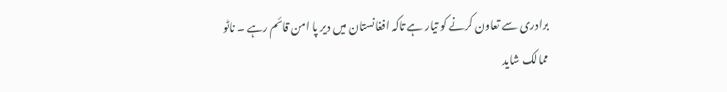برادری سے تعاون کرنے کو تیار ہے تاکہ افغانستان میں دیر پا امن قائم رہے ۔ ناٹو ممالک شاید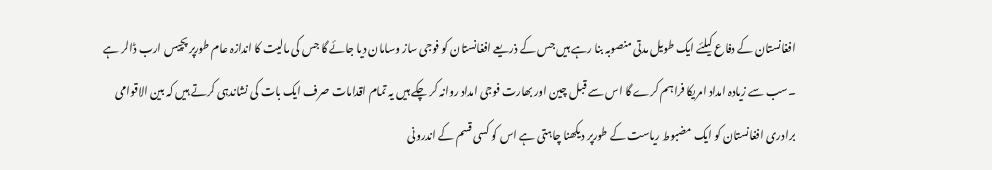افغانستان کے دفاع کیلئے ایک طویل مدتی منصوبہ بنا رہے ہیں جس کے ذریعے افغانستان کو فوجی ساز وسامان دیا جائے گا جس کی مالیت کا اندازہ عام طورپر پچیس ارب ڈالر ہے ۔سب سے زیادہ امداد امریکا فراہم کرے گا اس سے قبل چین اور بھارت فوجی امداد روانہ کر چکے ہیں یہ تمام اقدامات صرف ایک بات کی نشاندہی کرتے ہیں کہ بین الاقوامی برادری افغانستان کو ایک مضبوط ریاست کے طورپر دیکھنا چاہتی ہے اس کو کسی قسم کے اندرونی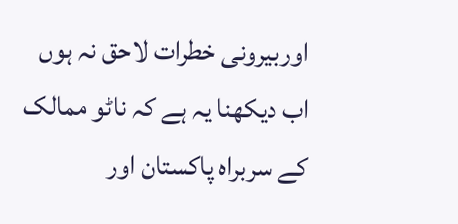اوربیرونی خطرات لاحق نہ ہوں اب دیکھنا یہ ہے کہ ناٹو ممالک کے سربراہ پاکستان اور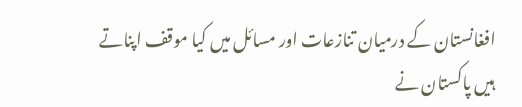افغانستان کے درمیان تنازعات اور مسائل میں کیا موقف اپناتے ہیں پاکستان نے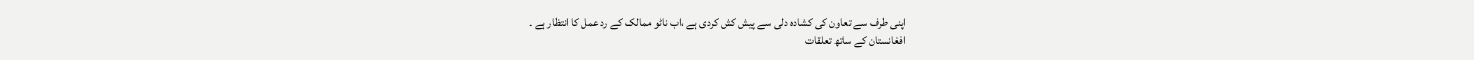اپنی طرف سے تعاون کی کشادہ دلی سے پیش کش کردی ہے ،اب ناٹو ممالک کے رد عمل کا انتظار ہے ۔
افغانستان کے ساتھ تعلقات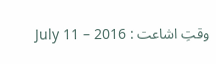وقتِ اشاعت : July 11 – 2016